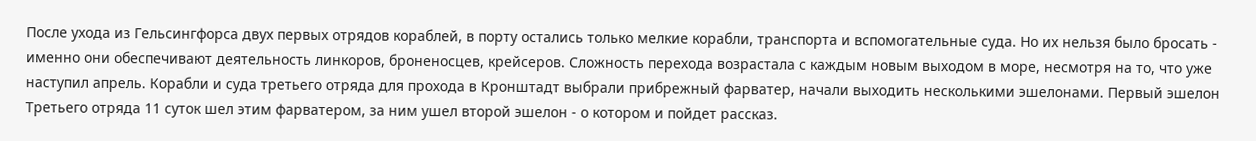После ухода из Гельсингфорса двух первых отрядов кораблей, в порту остались только мелкие корабли, транспорта и вспомогательные суда. Но их нельзя было бросать - именно они обеспечивают деятельность линкоров, броненосцев, крейсеров. Сложность перехода возрастала с каждым новым выходом в море, несмотря на то, что уже наступил апрель. Корабли и суда третьего отряда для прохода в Кронштадт выбрали прибрежный фарватер, начали выходить несколькими эшелонами. Первый эшелон Третьего отряда 11 суток шел этим фарватером, за ним ушел второй эшелон - о котором и пойдет рассказ.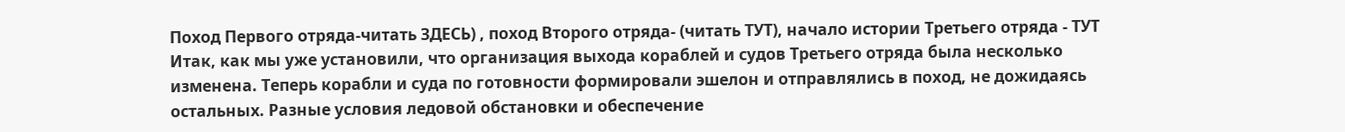Поход Первого отряда-читать ЗДЕСЬ) , поход Второго отряда- (читать ТУТ), начало истории Третьего отряда - ТУТ
Итак, как мы уже установили, что организация выхода кораблей и судов Третьего отряда была несколько изменена. Теперь корабли и суда по готовности формировали эшелон и отправлялись в поход, не дожидаясь остальных. Разные условия ледовой обстановки и обеспечение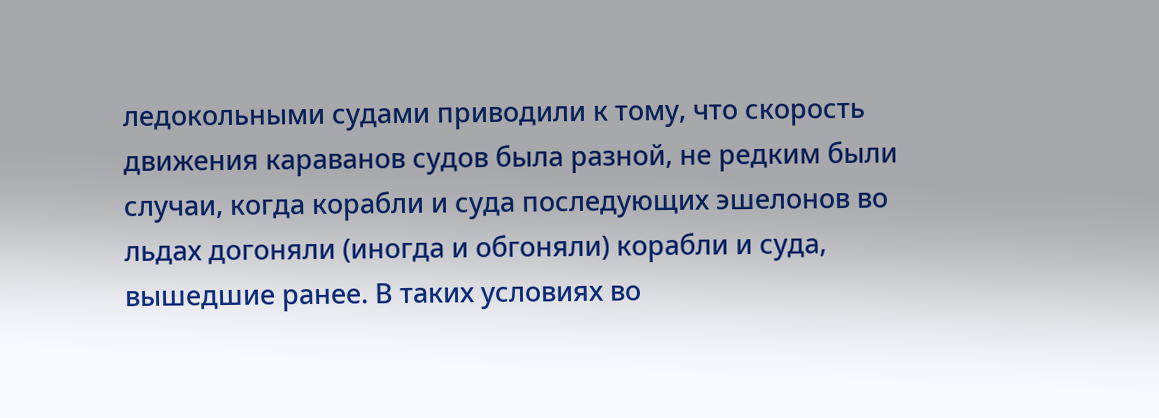ледокольными судами приводили к тому, что скорость движения караванов судов была разной, не редким были случаи, когда корабли и суда последующих эшелонов во льдах догоняли (иногда и обгоняли) корабли и суда, вышедшие ранее. В таких условиях во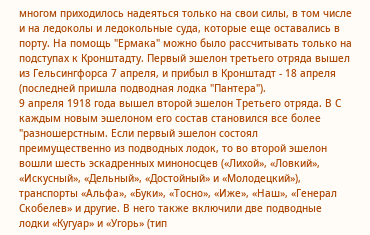многом приходилось надеяться только на свои силы, в том числе и на ледоколы и ледокольные суда, которые еще оставались в порту. На помощь "Ермака" можно было рассчитывать только на подступах к Кронштадту. Первый эшелон третьего отряда вышел из Гельсингфорса 7 апреля, и прибыл в Кронштадт - 18 апреля (последней пришла подводная лодка "Пантера").
9 апреля 1918 года вышел второй эшелон Третьего отряда. В С каждым новым эшелоном его состав становился все более "разношерстным. Если первый эшелон состоял преимущественно из подводных лодок, то во второй эшелон вошли шесть эскадренных миноносцев («Лихой», «Ловкий», «Искусный», «Дельный», «Достойный» и «Молодецкий»), транспорты «Альфа», «Буки», «Тосно», «Иже», «Наш», «Генерал Скобелев» и другие. В него также включили две подводные лодки «Кугуар» и «Угорь» (тип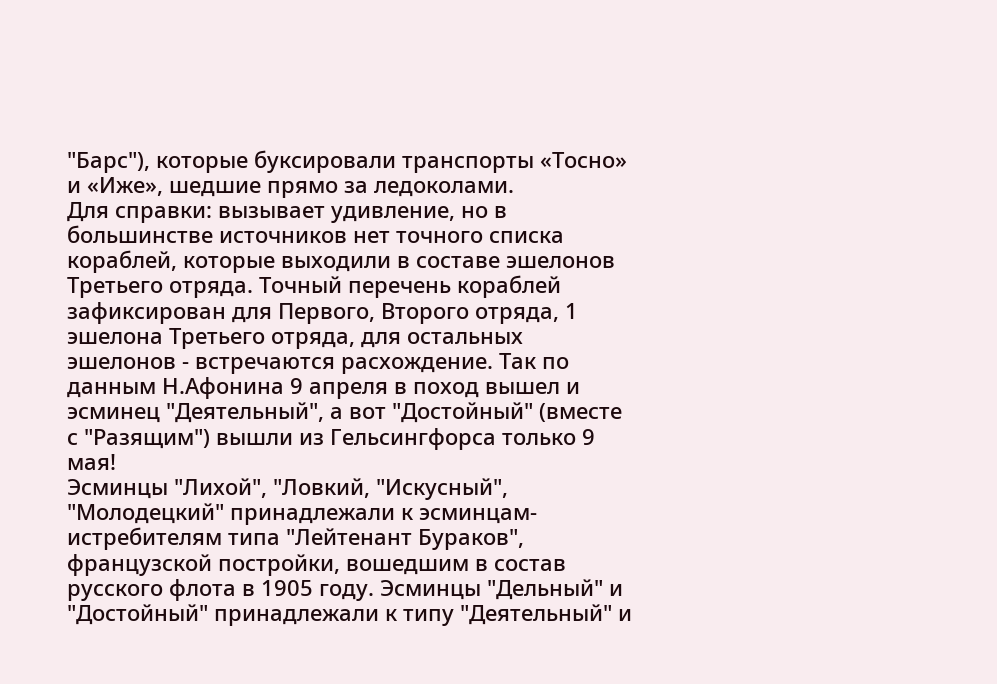"Барс"), которые буксировали транспорты «Тосно» и «Иже», шедшие прямо за ледоколами.
Для справки: вызывает удивление, но в большинстве источников нет точного списка кораблей, которые выходили в составе эшелонов Третьего отряда. Точный перечень кораблей зафиксирован для Первого, Второго отряда, 1 эшелона Третьего отряда, для остальных эшелонов - встречаются расхождение. Так по данным Н.Афонина 9 апреля в поход вышел и эсминец "Деятельный", а вот "Достойный" (вместе с "Разящим") вышли из Гельсингфорса только 9 мая!
Эсминцы "Лихой", "Ловкий, "Искусный", "Молодецкий" принадлежали к эсминцам-истребителям типа "Лейтенант Бураков", французской постройки, вошедшим в состав русского флота в 1905 году. Эсминцы "Дельный" и "Достойный" принадлежали к типу "Деятельный" и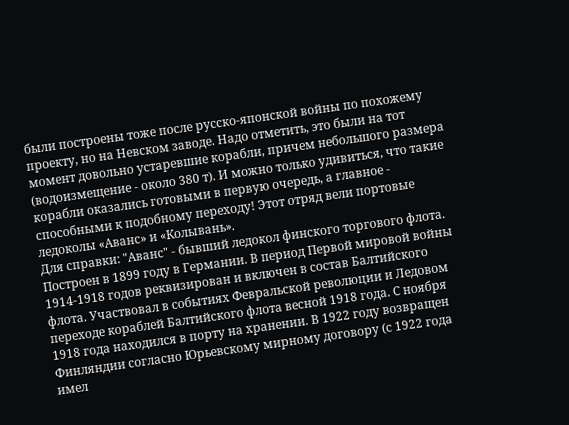были построены тоже после русско-японской войны по похожему проекту, но на Невском заводе. Надо отметить, это были на тот момент довольно устаревшие корабли, причем небольшого размера (водоизмещение - около 380 т). И можно только удивиться, что такие корабли оказались готовыми в первую очередь, а главное - способными к подобному переходу! Этот отряд вели портовые ледоколы «Аванс» и «Колывань».
Для справки: "Аванс" - бывший ледокол финского торгового флота. Построен в 1899 году в Германии. В период Первой мировой войны 1914-1918 годов реквизирован и включен в состав Балтийского флота. Участвовал в событиях Февральской революции и Ледовом переходе кораблей Балтийского флота весной 1918 года. С ноября 1918 года находился в порту на хранении. В 1922 году возвращен Финляндии согласно Юрьевскому мирному договору (с 1922 года имел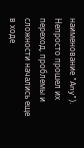наименование "Any").
Непросто прошел их переход, проблемы и сложности начались еще в ходе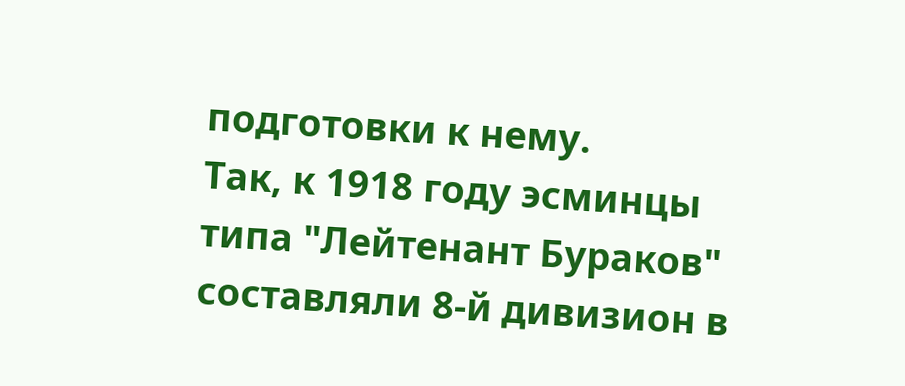подготовки к нему.
Так, к 1918 году эсминцы типа "Лейтенант Бураков" составляли 8-й дивизион в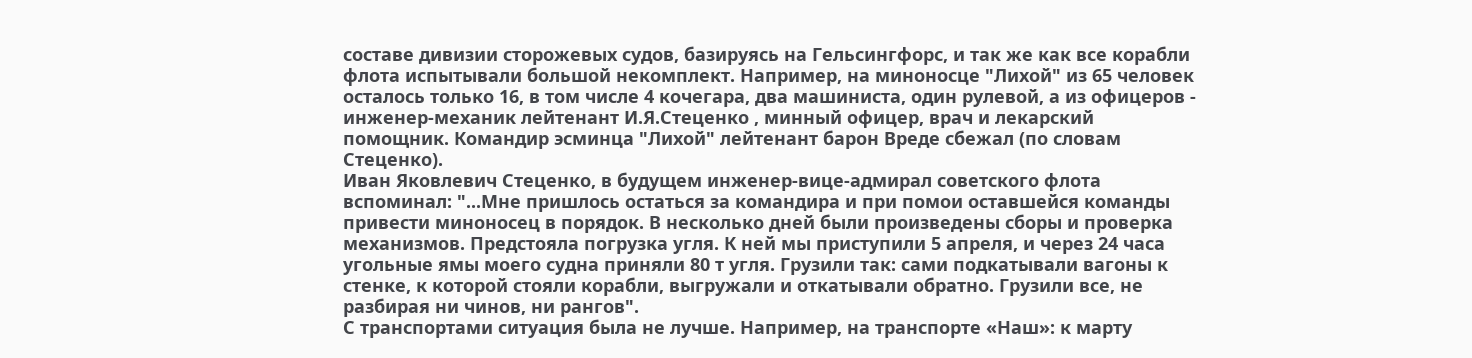составе дивизии сторожевых судов, базируясь на Гельсингфорс, и так же как все корабли флота испытывали большой некомплект. Например, на миноносце "Лихой" из 65 человек осталось только 16, в том числе 4 кочегара, два машиниста, один рулевой, а из офицеров - инженер-механик лейтенант И.Я.Стеценко , минный офицер, врач и лекарский помощник. Командир эсминца "Лихой" лейтенант барон Вреде сбежал (по словам Стеценко).
Иван Яковлевич Стеценко, в будущем инженер-вице-адмирал советского флота вспоминал: "...Мне пришлось остаться за командира и при помои оставшейся команды привести миноносец в порядок. В несколько дней были произведены сборы и проверка механизмов. Предстояла погрузка угля. К ней мы приступили 5 апреля, и через 24 часа угольные ямы моего судна приняли 80 т угля. Грузили так: сами подкатывали вагоны к стенке, к которой стояли корабли, выгружали и откатывали обратно. Грузили все, не разбирая ни чинов, ни рангов".
С транспортами ситуация была не лучше. Например, на транспорте «Наш»: к марту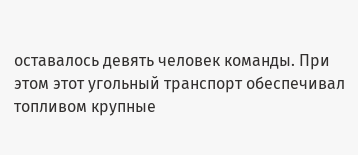оставалось девять человек команды. При этом этот угольный транспорт обеспечивал топливом крупные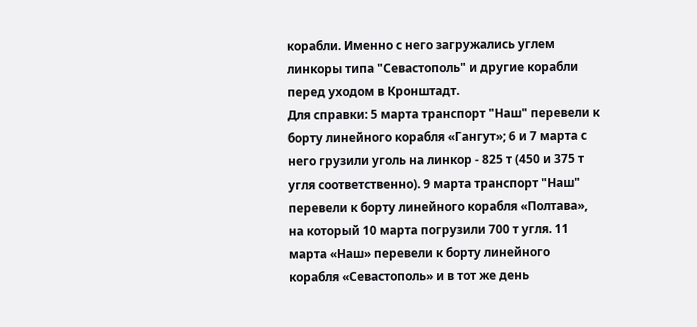корабли. Именно с него загружались углем линкоры типа "Севастополь" и другие корабли перед уходом в Кронштадт.
Для справки: 5 марта транспорт "Наш" перевели к борту линейного корабля «Гангут»; 6 и 7 марта с него грузили уголь на линкор - 825 т (450 и 375 т угля соответственно). 9 марта транспорт "Наш" перевели к борту линейного корабля «Полтава», на который 10 марта погрузили 700 т угля. 11 марта «Наш» перевели к борту линейного корабля «Севастополь» и в тот же день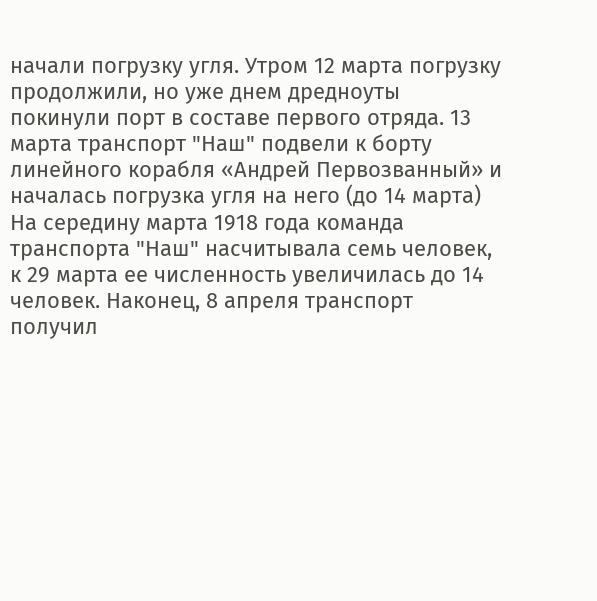начали погрузку угля. Утром 12 марта погрузку продолжили, но уже днем дредноуты покинули порт в составе первого отряда. 13 марта транспорт "Наш" подвели к борту линейного корабля «Андрей Первозванный» и началась погрузка угля на него (до 14 марта)
На середину марта 1918 года команда транспорта "Наш" насчитывала семь человек, к 29 марта ее численность увеличилась до 14 человек. Наконец, 8 апреля транспорт получил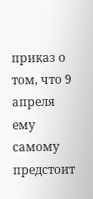приказ о том, что 9 апреля ему самому предстоит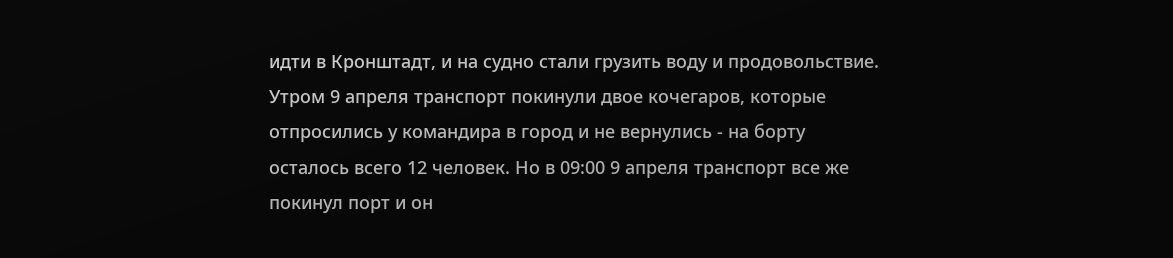идти в Кронштадт, и на судно стали грузить воду и продовольствие. Утром 9 апреля транспорт покинули двое кочегаров, которые отпросились у командира в город и не вернулись - на борту осталось всего 12 человек. Но в 09:00 9 апреля транспорт все же покинул порт и он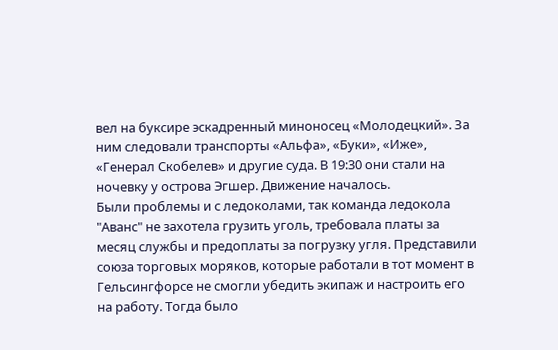вел на буксире эскадренный миноносец «Молодецкий». За ним следовали транспорты «Альфа», «Буки», «Иже», «Генерал Скобелев» и другие суда. В 19:30 они стали на ночевку у острова Эгшер. Движение началось.
Были проблемы и с ледоколами, так команда ледокола "Аванс" не захотела грузить уголь, требовала платы за месяц службы и предоплаты за погрузку угля. Представили союза торговых моряков, которые работали в тот момент в Гельсингфорсе не смогли убедить экипаж и настроить его на работу. Тогда было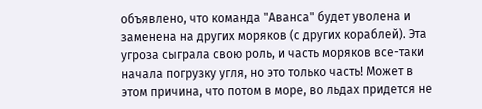объявлено, что команда "Аванса" будет уволена и заменена на других моряков (с других кораблей). Эта угроза сыграла свою роль, и часть моряков все-таки начала погрузку угля, но это только часть! Может в этом причина, что потом в море, во льдах придется не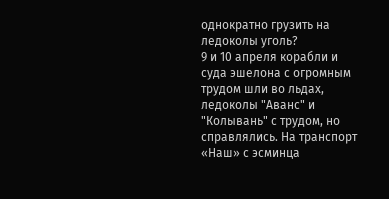однократно грузить на ледоколы уголь?
9 и 10 апреля корабли и суда эшелона с огромным трудом шли во льдах, ледоколы "Аванс" и "Колывань" с трудом, но справлялись. На транспорт «Наш» с эсминца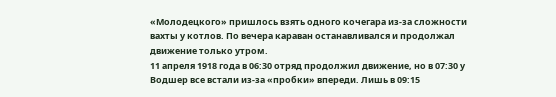«Молодецкого» пришлось взять одного кочегара из-за сложности вахты у котлов. По вечера караван останавливался и продолжал движение только утром.
11 апреля 1918 года в 06:30 отряд продолжил движение, но в 07:30 у Водшер все встали из-за «пробки» впереди. Лишь в 09:15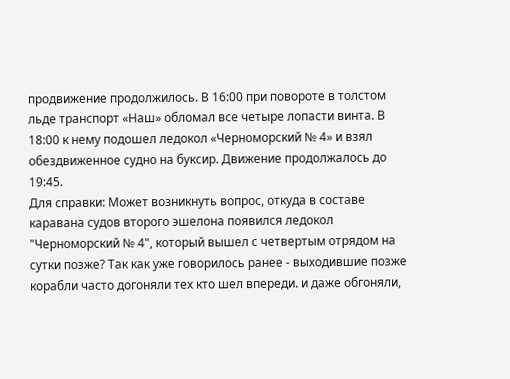продвижение продолжилось. В 16:00 при повороте в толстом льде транспорт «Наш» обломал все четыре лопасти винта. В 18:00 к нему подошел ледокол «Черноморский № 4» и взял обездвиженное судно на буксир. Движение продолжалось до 19:45.
Для справки: Может возникнуть вопрос, откуда в составе каравана судов второго эшелона появился ледокол "Черноморский № 4", который вышел с четвертым отрядом на сутки позже? Так как уже говорилось ранее - выходившие позже корабли часто догоняли тех кто шел впереди. и даже обгоняли,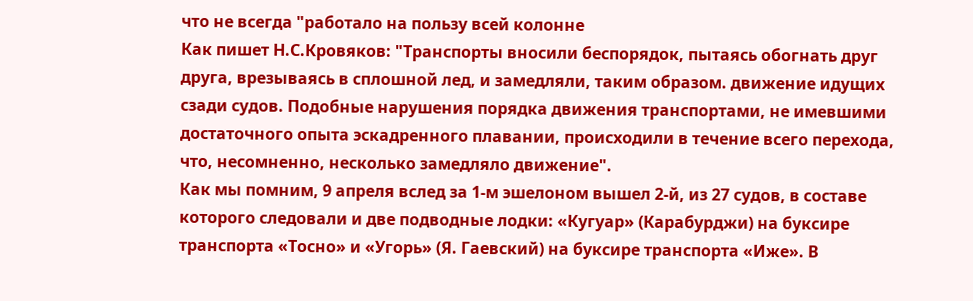что не всегда "работало на пользу всей колонне
Как пишет Н.С.Кровяков: "Транспорты вносили беспорядок, пытаясь обогнать друг друга, врезываясь в сплошной лед, и замедляли, таким образом. движение идущих сзади судов. Подобные нарушения порядка движения транспортами, не имевшими достаточного опыта эскадренного плавании, происходили в течение всего перехода, что, несомненно, несколько замедляло движение".
Как мы помним, 9 апреля вслед за 1-м эшелоном вышел 2-й, из 27 судов, в составе которого следовали и две подводные лодки: «Кугуар» (Карабурджи) на буксире транспорта «Тосно» и «Угорь» (Я. Гаевский) на буксире транспорта «Иже». В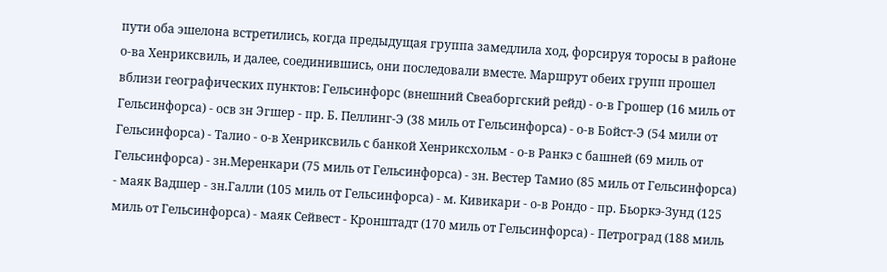пути оба эшелона встретились, когда предыдущая группа замедлила ход, форсируя торосы в районе о-ва Хенриксвиль, и далее, соединившись, они последовали вместе. Маршрут обеих групп прошел вблизи географических пунктов: Гельсинфорс (внешний Свеаборгский рейд) - о-в Грошер (16 миль от Гельсинфорса) - осв зн Эгшер - пр. Б. Пеллинг-Э (38 миль от Гельсинфорса) - о-в Бойст-Э (54 мили от Гельсинфорса) - Талио - о-в Хенриксвиль с банкой Хенриксхольм - о-в Ранкэ с башней (69 миль от Гельсинфорса) - зн.Меренкари (75 миль от Гельсинфорса) - зн. Вестер Тамио (85 миль от Гельсинфорса) - маяк Вадшер - зн.Галли (105 миль от Гельсинфорса) - м. Кивикари - о-в Рондо - пр. Бьоркэ-Зунд (125 миль от Гельсинфорса) - маяк Сейвест - Кронштадт (170 миль от Гельсинфорса) - Петроград (188 миль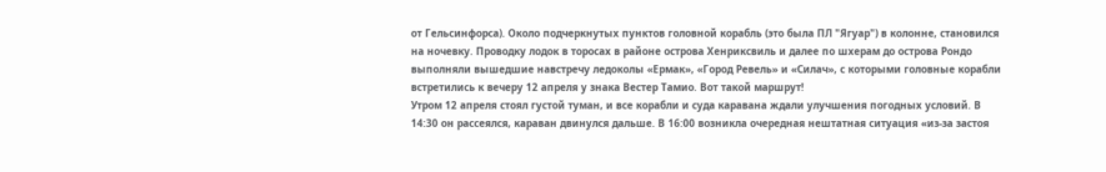от Гельсинфорса). Около подчеркнутых пунктов головной корабль (это была ПЛ "Ягуар") в колонне, становился на ночевку. Проводку лодок в торосах в районе острова Хенриксвиль и далее по шхерам до острова Рондо выполняли вышедшие навстречу ледоколы «Ермак», «Город Ревель» и «Силач», с которыми головные корабли встретились к вечеру 12 апреля у знака Вестер Тамио. Вот такой маршрут!
Утром 12 апреля стоял густой туман, и все корабли и суда каравана ждали улучшения погодных условий. В 14:30 он рассеялся, караван двинулся дальше. В 16:00 возникла очередная нештатная ситуация «из-за застоя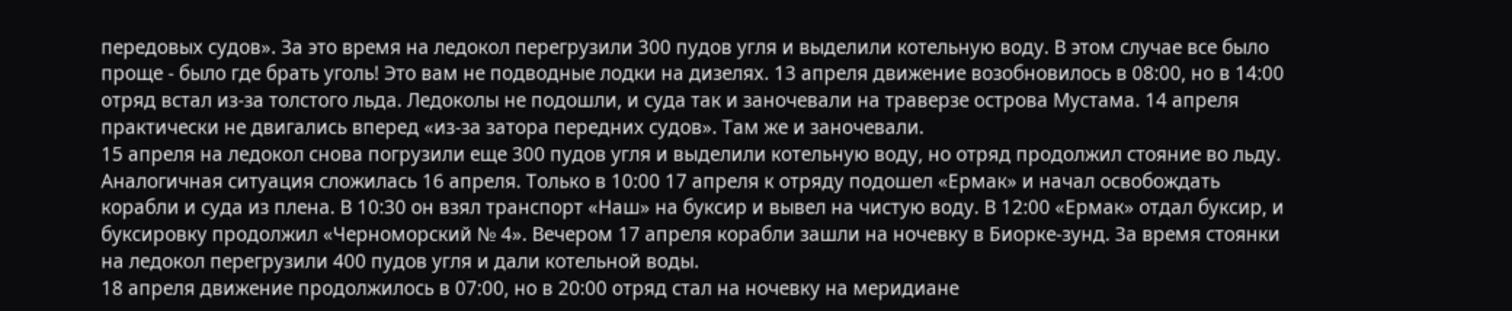передовых судов». За это время на ледокол перегрузили 300 пудов угля и выделили котельную воду. В этом случае все было проще - было где брать уголь! Это вам не подводные лодки на дизелях. 13 апреля движение возобновилось в 08:00, но в 14:00 отряд встал из-за толстого льда. Ледоколы не подошли, и суда так и заночевали на траверзе острова Мустама. 14 апреля практически не двигались вперед «из-за затора передних судов». Там же и заночевали.
15 апреля на ледокол снова погрузили еще 300 пудов угля и выделили котельную воду, но отряд продолжил стояние во льду. Аналогичная ситуация сложилась 16 апреля. Только в 10:00 17 апреля к отряду подошел «Ермак» и начал освобождать корабли и суда из плена. В 10:30 он взял транспорт «Наш» на буксир и вывел на чистую воду. В 12:00 «Ермак» отдал буксир, и буксировку продолжил «Черноморский № 4». Вечером 17 апреля корабли зашли на ночевку в Биорке-зунд. За время стоянки на ледокол перегрузили 400 пудов угля и дали котельной воды.
18 апреля движение продолжилось в 07:00, но в 20:00 отряд стал на ночевку на меридиане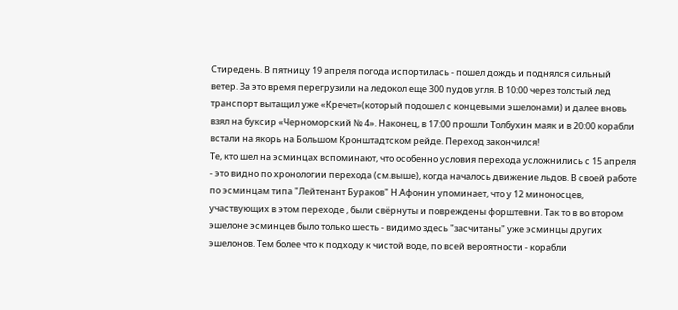Стиредень. В пятницу 19 апреля погода испортилась - пошел дождь и поднялся сильный ветер. За это время перегрузили на ледокол еще 300 пудов угля. В 10:00 через толстый лед транспорт вытащил уже «Кречет»(который подошел с концевыми эшелонами) и далее вновь взял на буксир «Черноморский № 4». Наконец, в 17:00 прошли Толбухин маяк и в 20:00 корабли встали на якорь на Большом Кронштадтском рейде. Переход закончился!
Те, кто шел на эсминцах вспоминают, что особенно условия перехода усложнились с 15 апреля - это видно по хронологии перехода (см.выше), когда началось движение льдов. В своей работе по эсминцам типа "Лейтенант Бураков" Н.Афонин упоминает, что у 12 миноносцев, участвующих в этом переходе , были свёрнуты и повреждены форштевни. Так то в во втором эшелоне эсминцев было только шесть - видимо здесь "засчитаны" уже эсминцы других эшелонов. Тем более что к подходу к чистой воде, по всей вероятности - корабли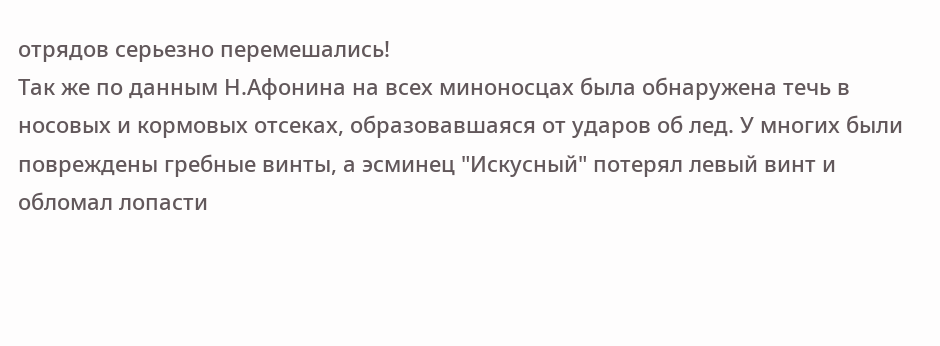отрядов серьезно перемешались!
Так же по данным Н.Афонина на всех миноносцах была обнаружена течь в носовых и кормовых отсеках, образовавшаяся от ударов об лед. У многих были повреждены гребные винты, а эсминец "Искусный" потерял левый винт и обломал лопасти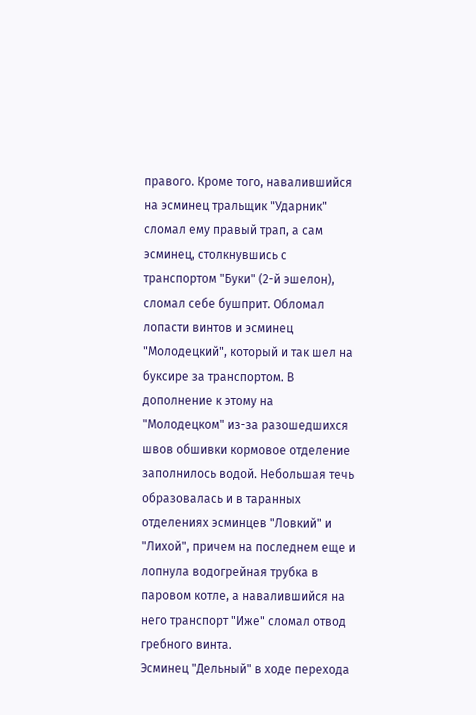правого. Кроме того, навалившийся на эсминец тральщик "Ударник" сломал ему правый трап, а сам эсминец, столкнувшись с транспортом "Буки" (2-й эшелон), сломал себе бушприт. Обломал лопасти винтов и эсминец "Молодецкий", который и так шел на буксире за транспортом. В дополнение к этому на "Молодецком" из-за разошедшихся швов обшивки кормовое отделение заполнилось водой. Небольшая течь образовалась и в таранных отделениях эсминцев "Ловкий" и "Лихой", причем на последнем еще и лопнула водогрейная трубка в паровом котле, а навалившийся на него транспорт "Иже" сломал отвод гребного винта.
Эсминец "Дельный" в ходе перехода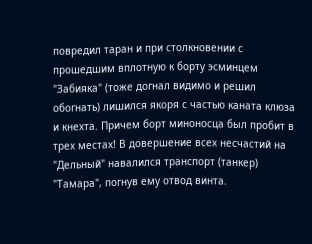повредил таран и при столкновении с прошедшим вплотную к борту эсминцем "Забияка" (тоже догнал видимо и решил обогнать) лишился якоря с частью каната клюза и кнехта. Причем борт миноносца был пробит в трех местах! В довершение всех несчастий на "Дельный" навалился транспорт (танкер) "Тамара", погнув ему отвод винта.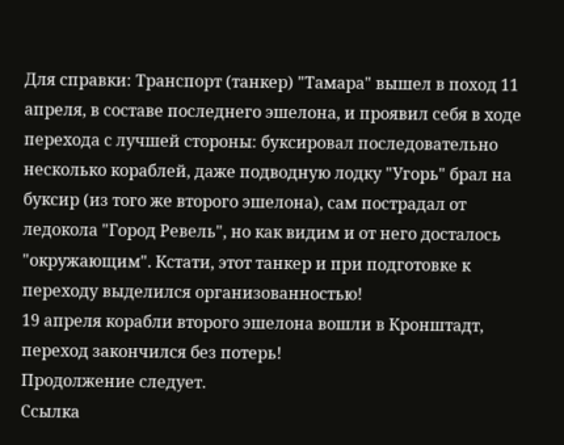Для справки: Транспорт (танкер) "Тамара" вышел в поход 11 апреля, в составе последнего эшелона, и проявил себя в ходе перехода с лучшей стороны: буксировал последовательно несколько кораблей, даже подводную лодку "Угорь" брал на буксир (из того же второго эшелона), сам пострадал от ледокола "Город Ревель", но как видим и от него досталось "окружающим". Кстати, этот танкер и при подготовке к переходу выделился организованностью!
19 апреля корабли второго эшелона вошли в Кронштадт, переход закончился без потерь!
Продолжение следует.
Ссылка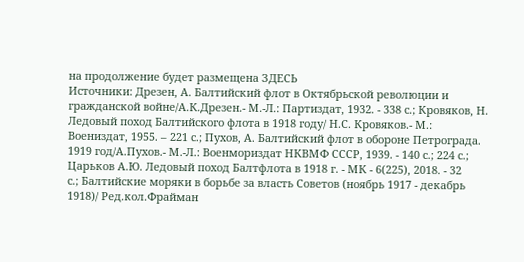на продолжение будет размещена ЗДЕСЬ
Источники: Дрезен, А. Балтийский флот в Октябрьской революции и гражданской войне/А.К.Дрезен.- М.-Л.: Партиздат, 1932. - 338 с.; Кровяков, Н.
Ледовый поход Балтийского флота в 1918 году/ Н.С. Кровяков.- М.:
Воениздат, 1955. – 221 с.; Пухов, А. Балтийский флот в обороне Петрограда. 1919 год/А.Пухов.- М.-Л.: Военмориздат НКВМФ СССР, 1939. - 140 с.; 224 с.;
Царьков А.Ю. Ледовый поход Балтфлота в 1918 г. - МК - 6(225), 2018. - 32
с.; Балтийские моряки в борьбе за власть Советов (ноябрь 1917 - декабрь
1918)/ Ред.кол.Фрайман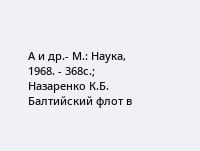А и др.- М.: Наука, 1968. - 368с.; Назаренко К.Б. Балтийский флот в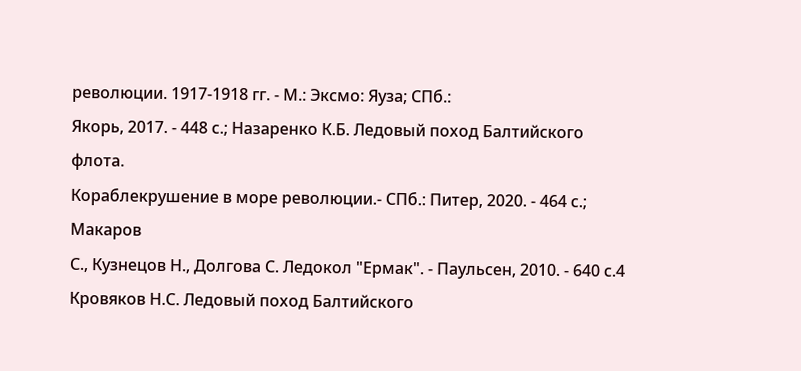революции. 1917-1918 гг. - М.: Эксмо: Яуза; СПб.:
Якорь, 2017. - 448 с.; Назаренко К.Б. Ледовый поход Балтийского флота.
Кораблекрушение в море революции.- СПб.: Питер, 2020. - 464 с.; Макаров
С., Кузнецов Н., Долгова С. Ледокол "Ермак". - Паульсен, 2010. - 640 с.4
Кровяков Н.С. Ледовый поход Балтийского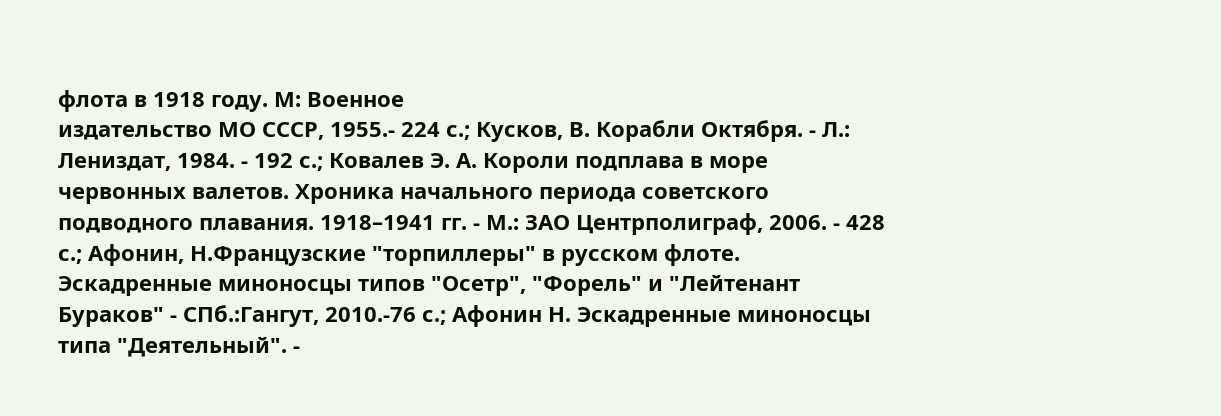флота в 1918 году. М: Военное
издательство МО СССР, 1955.- 224 с.; Кусков, В. Корабли Октября. - Л.:
Лениздат, 1984. - 192 с.; Ковалев Э. А. Короли подплава в море червонных валетов. Хроника начального периода советского подводного плавания. 1918–1941 гг. - М.: ЗАО Центрполиграф, 2006. - 428 с.; Афонин, Н.Французские "торпиллеры" в русском флоте. Эскадренные миноносцы типов "Осетр", "Форель" и "Лейтенант Бураков" - СПб.:Гангут, 2010.-76 с.; Афонин Н. Эскадренные миноносцы типа "Деятельный". -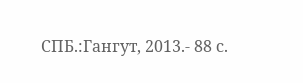СПБ.:Гангут, 2013.- 88 с.